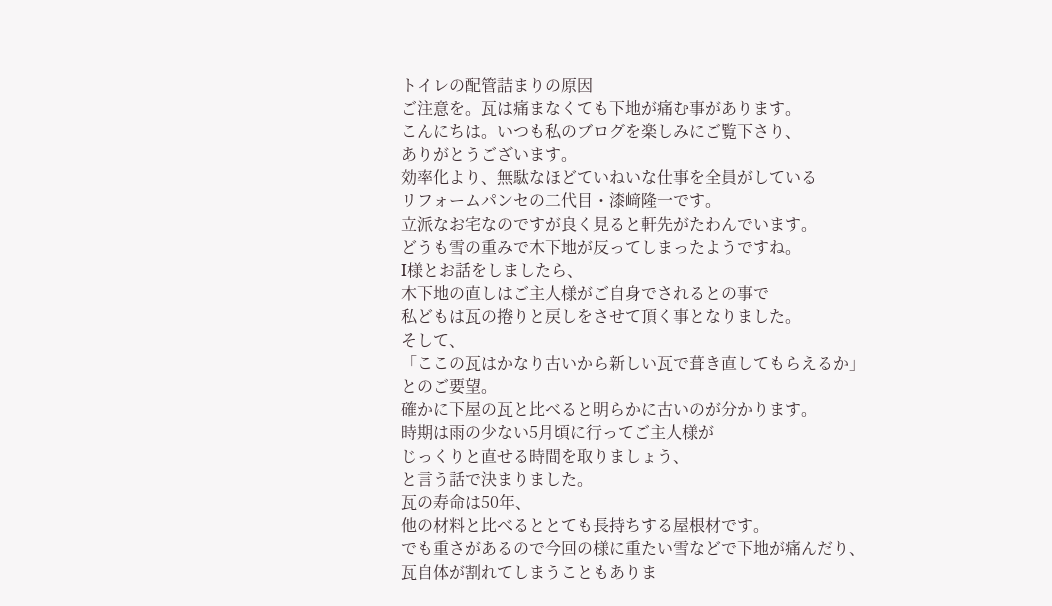トイレの配管詰まりの原因
ご注意を。瓦は痛まなくても下地が痛む事があります。
こんにちは。いつも私のブログを楽しみにご覧下さり、
ありがとうございます。
効率化より、無駄なほどていねいな仕事を全員がしている
リフォームパンセの二代目・漆﨑隆一です。
立派なお宅なのですが良く見ると軒先がたわんでいます。
どうも雪の重みで木下地が反ってしまったようですね。
I様とお話をしましたら、
木下地の直しはご主人様がご自身でされるとの事で
私どもは瓦の捲りと戻しをさせて頂く事となりました。
そして、
「ここの瓦はかなり古いから新しい瓦で葺き直してもらえるか」
とのご要望。
確かに下屋の瓦と比べると明らかに古いのが分かります。
時期は雨の少ない5月頃に行ってご主人様が
じっくりと直せる時間を取りましょう、
と言う話で決まりました。
瓦の寿命は50年、
他の材料と比べるととても長持ちする屋根材です。
でも重さがあるので今回の様に重たい雪などで下地が痛んだり、
瓦自体が割れてしまうこともありま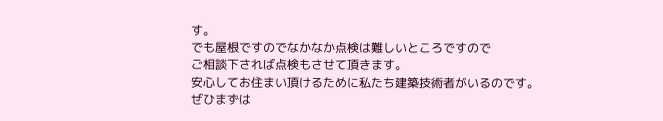す。
でも屋根ですのでなかなか点検は難しいところですので
ご相談下されば点検もさせて頂きます。
安心してお住まい頂けるために私たち建築技術者がいるのです。
ぜひまずは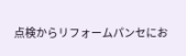点検からリフォームパンセにお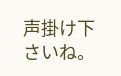声掛け下さいね。